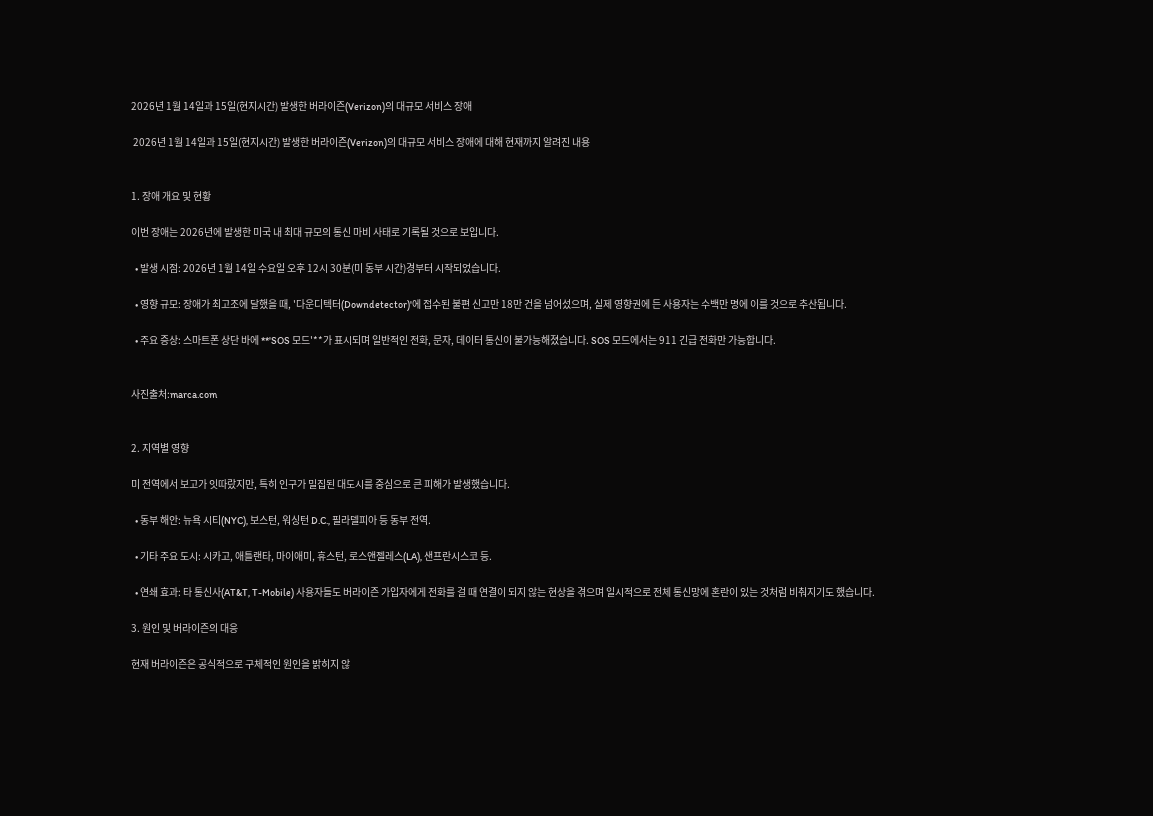2026년 1월 14일과 15일(현지시간) 발생한 버라이즌(Verizon)의 대규모 서비스 장애

 2026년 1월 14일과 15일(현지시간) 발생한 버라이즌(Verizon)의 대규모 서비스 장애에 대해 현재까지 알려진 내용


1. 장애 개요 및 현황

이번 장애는 2026년에 발생한 미국 내 최대 규모의 통신 마비 사태로 기록될 것으로 보입니다.

  • 발생 시점: 2026년 1월 14일 수요일 오후 12시 30분(미 동부 시간)경부터 시작되었습니다.

  • 영향 규모: 장애가 최고조에 달했을 때, '다운디텍터(Downdetector)'에 접수된 불편 신고만 18만 건을 넘어섰으며, 실제 영향권에 든 사용자는 수백만 명에 이를 것으로 추산됩니다.

  • 주요 증상: 스마트폰 상단 바에 **'SOS 모드'**가 표시되며 일반적인 전화, 문자, 데이터 통신이 불가능해졌습니다. SOS 모드에서는 911 긴급 전화만 가능합니다.


사진출처:marca.com


2. 지역별 영향

미 전역에서 보고가 잇따랐지만, 특히 인구가 밀집된 대도시를 중심으로 큰 피해가 발생했습니다.

  • 동부 해안: 뉴욕 시티(NYC), 보스턴, 워싱턴 D.C., 필라델피아 등 동부 전역.

  • 기타 주요 도시: 시카고, 애틀랜타, 마이애미, 휴스턴, 로스앤젤레스(LA), 샌프란시스코 등.

  • 연쇄 효과: 타 통신사(AT&T, T-Mobile) 사용자들도 버라이즌 가입자에게 전화를 걸 때 연결이 되지 않는 현상을 겪으며 일시적으로 전체 통신망에 혼란이 있는 것처럼 비춰지기도 했습니다.

3. 원인 및 버라이즌의 대응

현재 버라이즌은 공식적으로 구체적인 원인을 밝히지 않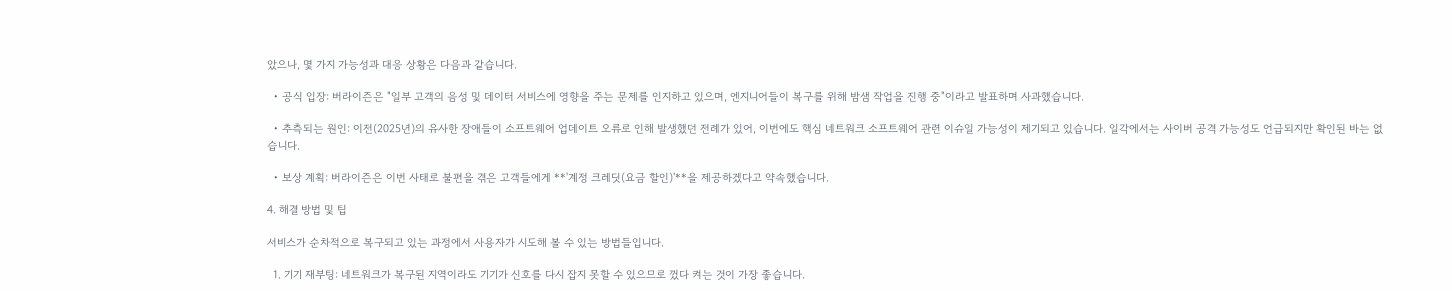았으나, 몇 가지 가능성과 대응 상황은 다음과 같습니다.

  • 공식 입장: 버라이즌은 "일부 고객의 음성 및 데이터 서비스에 영향을 주는 문제를 인지하고 있으며, 엔지니어들이 복구를 위해 밤샘 작업을 진행 중"이라고 발표하며 사과했습니다.

  • 추측되는 원인: 이전(2025년)의 유사한 장애들이 소프트웨어 업데이트 오류로 인해 발생했던 전례가 있어, 이번에도 핵심 네트워크 소프트웨어 관련 이슈일 가능성이 제기되고 있습니다. 일각에서는 사이버 공격 가능성도 언급되지만 확인된 바는 없습니다.

  • 보상 계획: 버라이즌은 이번 사태로 불편을 겪은 고객들에게 **'계정 크레딧(요금 할인)'**을 제공하겠다고 약속했습니다.

4. 해결 방법 및 팁

서비스가 순차적으로 복구되고 있는 과정에서 사용자가 시도해 볼 수 있는 방법들입니다.

  1. 기기 재부팅: 네트워크가 복구된 지역이라도 기기가 신호를 다시 잡지 못할 수 있으므로 껐다 켜는 것이 가장 좋습니다.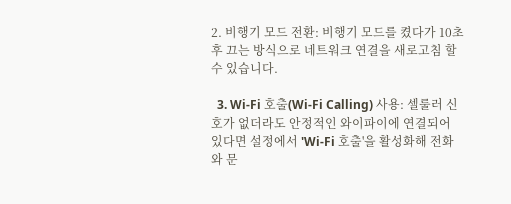2. 비행기 모드 전환: 비행기 모드를 켰다가 10초 후 끄는 방식으로 네트워크 연결을 새로고침 할 수 있습니다.

  3. Wi-Fi 호출(Wi-Fi Calling) 사용: 셀룰러 신호가 없더라도 안정적인 와이파이에 연결되어 있다면 설정에서 'Wi-Fi 호출'을 활성화해 전화와 문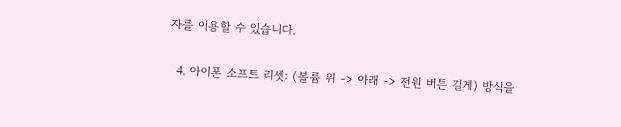자를 이용할 수 있습니다.

  4. 아이폰 소프트 리셋: (볼륨 위 -> 아래 -> 전원 버튼 길게) 방식을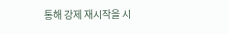통해 강제 재시작을 시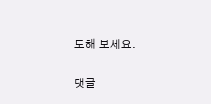도해 보세요.

댓글